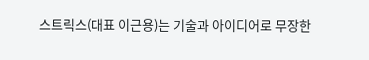스트릭스(대표 이근용)는 기술과 아이디어로 무장한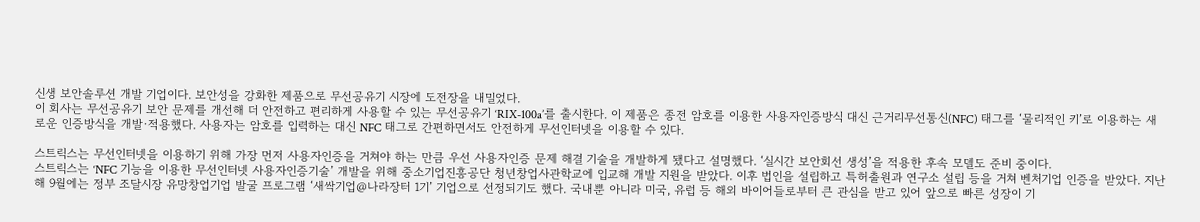신생 보안솔루션 개발 기업이다. 보안성을 강화한 제품으로 무선공유기 시장에 도전장을 내밀었다.
이 회사는 무선공유기 보안 문제를 개선해 더 안전하고 편리하게 사용할 수 있는 무선공유기 ‘RIX-100a’를 출시한다. 이 제품은 종전 암호를 이용한 사용자인증방식 대신 근거리무선통신(NFC) 태그를 ‘물리적인 키’로 이용하는 새로운 인증방식을 개발·적용했다. 사용자는 암호를 입력하는 대신 NFC 태그로 간편하면서도 안전하게 무선인터넷을 이용할 수 있다.

스트릭스는 무선인터넷을 이용하기 위해 가장 먼저 사용자인증을 거쳐야 하는 만큼 우선 사용자인증 문제 해결 기술을 개발하게 됐다고 설명했다. ‘실시간 보안회선 생성’을 적용한 후속 모델도 준비 중이다.
스트릭스는 ‘NFC 기능을 이용한 무선인터넷 사용자인증기술’ 개발을 위해 중소기업진흥공단 청년창업사관학교에 입교해 개발 지원을 받았다. 이후 법인을 설립하고 특허출원과 연구소 설립 등을 거쳐 벤처기업 인증을 받았다. 지난해 9월에는 정부 조달시장 유망창업기업 발굴 프로그램 ‘새싹기업@나라장터 1기’ 기업으로 선정되기도 했다. 국내뿐 아니라 미국, 유럽 등 해외 바이어들로부터 큰 관심을 받고 있어 앞으로 빠른 성장이 기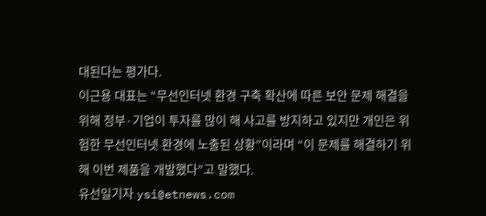대된다는 평가다.
이근용 대표는 “무선인터넷 환경 구축 확산에 따른 보안 문제 해결을 위해 정부·기업이 투자를 많이 해 사고를 방지하고 있지만 개인은 위험한 무선인터넷 환경에 노출된 상황”이라며 “이 문제를 해결하기 위해 이번 제품을 개발했다”고 말했다.
유선일기자 ysi@etnews.com